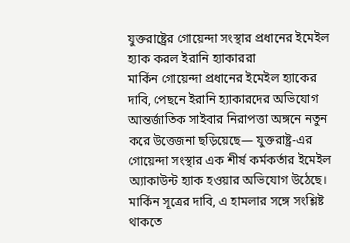যুক্তরাষ্ট্রের গোয়েন্দা সংস্থার প্রধানের ইমেইল হ্যাক করল ইরানি হ্যাকাররা
মার্কিন গোয়েন্দা প্রধানের ইমেইল হ্যাকের দাবি, পেছনে ইরানি হ্যাকারদের অভিযোগ
আন্তর্জাতিক সাইবার নিরাপত্তা অঙ্গনে নতুন করে উত্তেজনা ছড়িয়েছে— যুক্তরাষ্ট্র-এর গোয়েন্দা সংস্থার এক শীর্ষ কর্মকর্তার ইমেইল অ্যাকাউন্ট হ্যাক হওয়ার অভিযোগ উঠেছে। মার্কিন সূত্রের দাবি, এ হামলার সঙ্গে সংশ্লিষ্ট থাকতে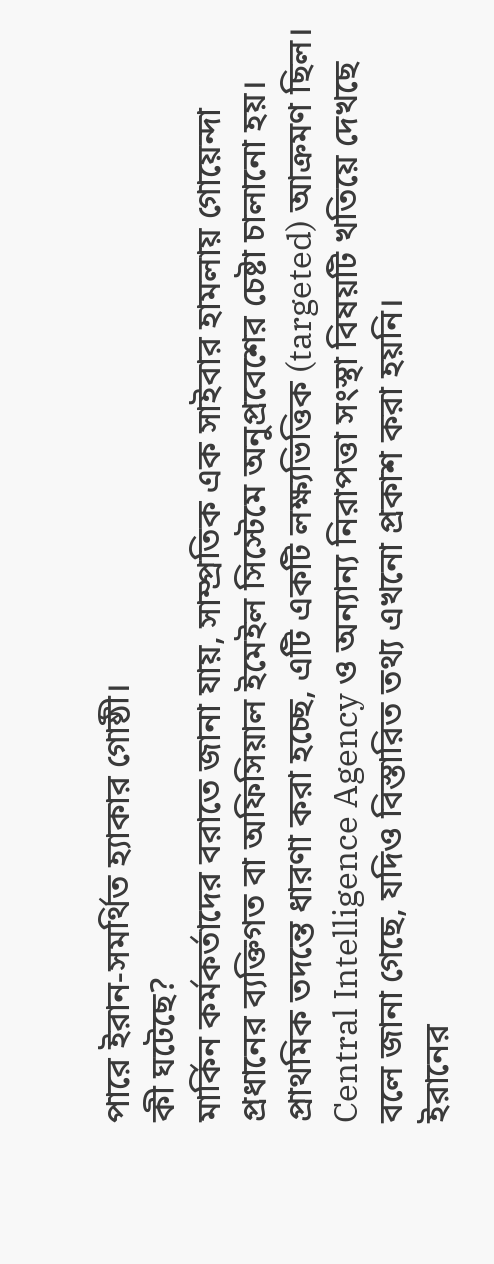পারে ইরান-সমর্থিত হ্যাকার গোষ্ঠী।
কী ঘটেছে?
মার্কিন কর্মকর্তাদের বরাতে জানা যায়, সাম্প্রতিক এক সাইবার হামলায় গোয়েন্দা প্রধানের ব্যক্তিগত বা অফিসিয়াল ইমেইল সিস্টেমে অনুপ্রবেশের চেষ্টা চালানো হয়। প্রাথমিক তদন্তে ধারণা করা হচ্ছে, এটি একটি লক্ষ্যভিত্তিক (targeted) আক্রমণ ছিল।
Central Intelligence Agency ও অন্যান্য নিরাপত্তা সংস্থা বিষয়টি খতিয়ে দেখছে বলে জানা গেছে, যদিও বিস্তারিত তথ্য এখনো প্রকাশ করা হয়নি।
ইরানের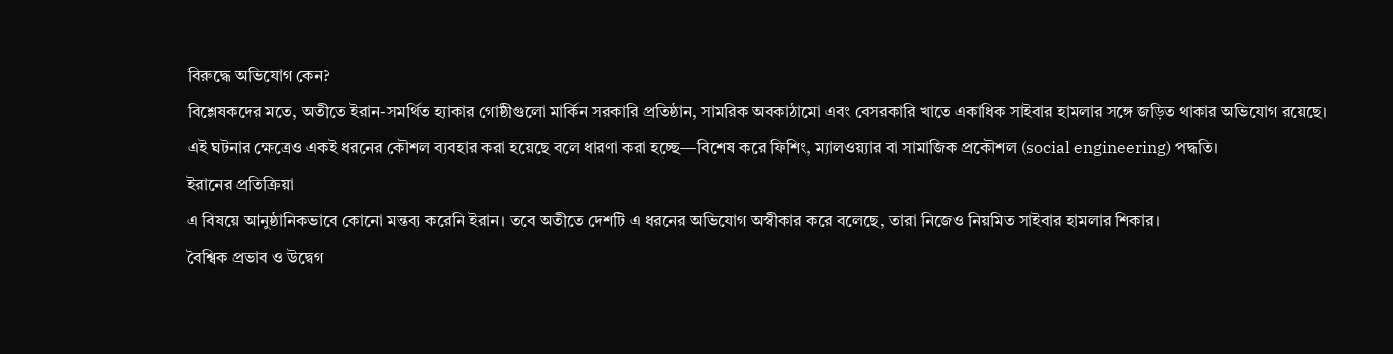বিরুদ্ধে অভিযোগ কেন?
বিশ্লেষকদের মতে, অতীতে ইরান-সমর্থিত হ্যাকার গোষ্ঠীগুলো মার্কিন সরকারি প্রতিষ্ঠান, সামরিক অবকাঠামো এবং বেসরকারি খাতে একাধিক সাইবার হামলার সঙ্গে জড়িত থাকার অভিযোগ রয়েছে।
এই ঘটনার ক্ষেত্রেও একই ধরনের কৌশল ব্যবহার করা হয়েছে বলে ধারণা করা হচ্ছে—বিশেষ করে ফিশিং, ম্যালওয়্যার বা সামাজিক প্রকৌশল (social engineering) পদ্ধতি।
ইরানের প্রতিক্রিয়া
এ বিষয়ে আনুষ্ঠানিকভাবে কোনো মন্তব্য করেনি ইরান। তবে অতীতে দেশটি এ ধরনের অভিযোগ অস্বীকার করে বলেছে, তারা নিজেও নিয়মিত সাইবার হামলার শিকার।
বৈশ্বিক প্রভাব ও উদ্বেগ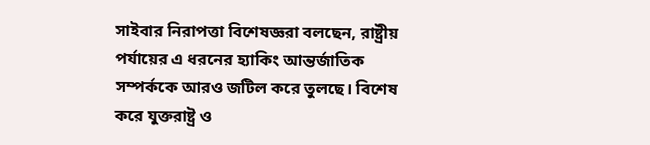সাইবার নিরাপত্তা বিশেষজ্ঞরা বলছেন, রাষ্ট্রীয় পর্যায়ের এ ধরনের হ্যাকিং আন্তর্জাতিক সম্পর্ককে আরও জটিল করে তুলছে। বিশেষ করে যুক্তরাষ্ট্র ও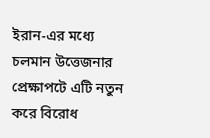ইরান-এর মধ্যে চলমান উত্তেজনার প্রেক্ষাপটে এটি নতুন করে বিরোধ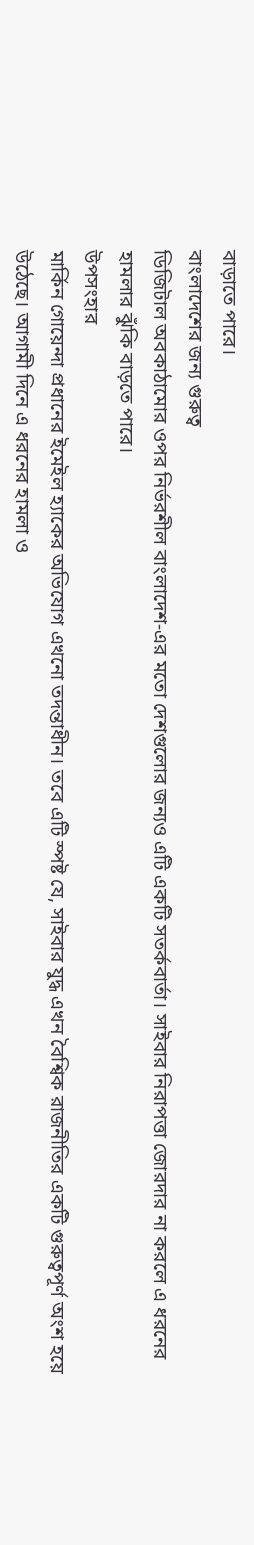বাড়াতে পারে।
বাংলাদেশের জন্য গুরুত্ব
ডিজিটাল অবকাঠামোর ওপর নির্ভরশীল বাংলাদেশ-এর মতো দেশগুলোর জন্যও এটি একটি সতর্কবার্তা। সাইবার নিরাপত্তা জোরদার না করলে এ ধরনের হামলার ঝুঁকি বাড়তে পারে।
উপসংহার
মার্কিন গোয়েন্দা প্রধানের ইমেইল হ্যাকের অভিযোগ এখনো তদন্তাধীন। তবে এটি স্পষ্ট যে, সাইবার যুদ্ধ এখন বৈশ্বিক রাজনীতির একটি গুরুত্বপূর্ণ অংশ হয়ে উঠেছে। আগামী দিনে এ ধরনের হামলা ও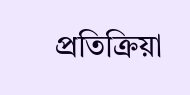প্রতিক্রিয়া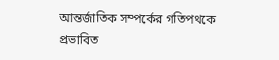আন্তর্জাতিক সম্পর্কের গতিপথকে প্রভাবিত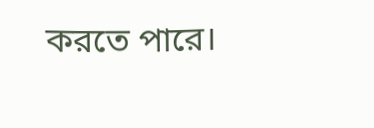করতে পারে।